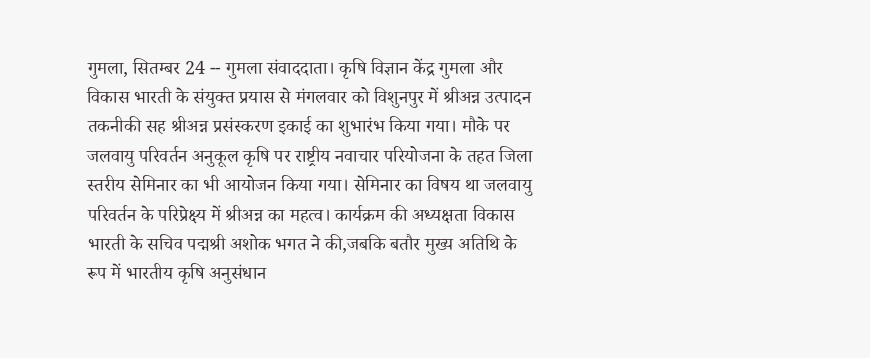गुमला, सितम्बर 24 -- गुमला संवाददाता। कृषि विज्ञान केंद्र गुमला और विकास भारती के संयुक्त प्रयास से मंगलवार को विशुनपुर में श्रीअन्न उत्पादन तकनीकी सह श्रीअन्न प्रसंस्करण इकाई का शुभारंभ किया गया। मौके पर जलवायु परिवर्तन अनुकूल कृषि पर राष्ट्रीय नवाचार परियोजना के तहत जिला स्तरीय सेमिनार का भी आयोजन किया गया। सेमिनार का विषय था जलवायु परिवर्तन के परिप्रेक्ष्य में श्रीअन्न का महत्व। कार्यक्रम की अध्यक्षता विकास भारती के सचिव पद्मश्री अशोक भगत ने की,जबकि बतौर मुख्य अतिथि के रूप में भारतीय कृषि अनुसंधान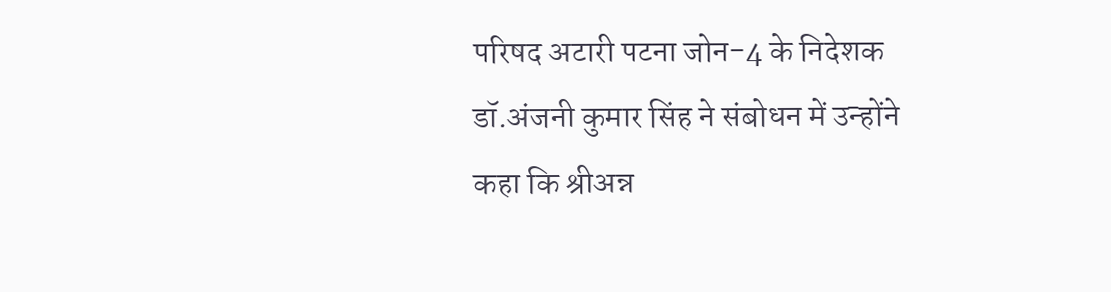परिषद अटारी पटना जोन-4 के निदेशक डॉ.अंजनी कुमार सिंह ने संबोधन में उन्होंने कहा कि श्रीअन्न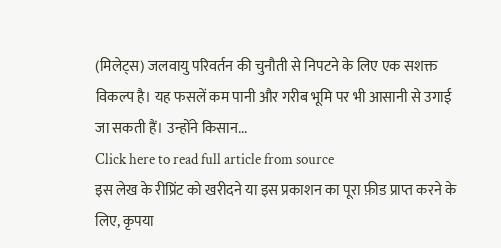(मिलेट्स) जलवायु परिवर्तन की चुनौती से निपटने के लिए एक सशक्त विकल्प है। यह फसलें कम पानी और गरीब भूमि पर भी आसानी से उगाई जा सकती हैं। उन्होंने किसान...
Click here to read full article from source
इस लेख के रीप्रिंट को खरीदने या इस प्रकाशन का पूरा फ़ीड प्राप्त करने के लिए, कृपया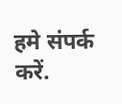हमे संपर्क करें.